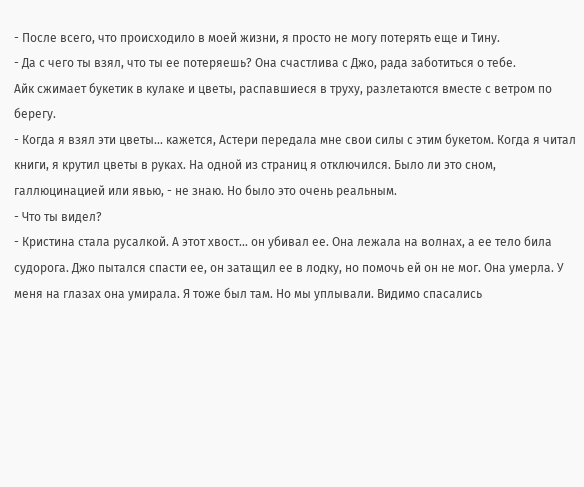- После всего, что происходило в моей жизни, я просто не могу потерять еще и Тину.
- Да с чего ты взял, что ты ее потеряешь? Она счастлива с Джо, рада заботиться о тебе.
Айк сжимает букетик в кулаке и цветы, распавшиеся в труху, разлетаются вместе с ветром по берегу.
- Когда я взял эти цветы... кажется, Астери передала мне свои силы с этим букетом. Когда я читал книги, я крутил цветы в руках. На одной из страниц я отключился. Было ли это сном, галлюцинацией или явью, - не знаю. Но было это очень реальным.
- Что ты видел?
- Кристина стала русалкой. А этот хвост... он убивал ее. Она лежала на волнах, а ее тело била судорога. Джо пытался спасти ее, он затащил ее в лодку, но помочь ей он не мог. Она умерла. У меня на глазах она умирала. Я тоже был там. Но мы уплывали. Видимо спасались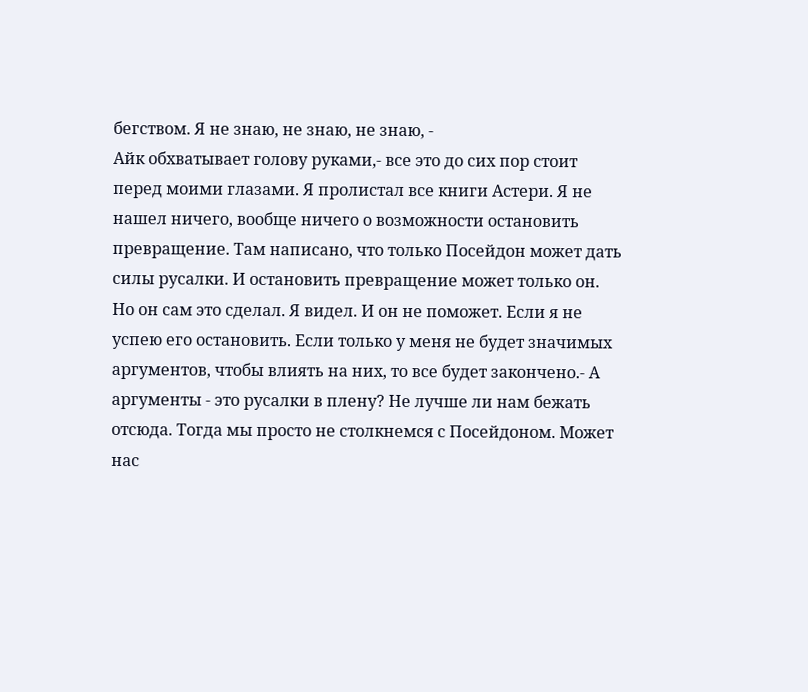бегством. Я не знаю, не знаю, не знаю, -
Айк обхватывает голову руками,- все это до сих пор стоит перед моими глазами. Я пролистал все книги Астери. Я не нашел ничего, вообще ничего о возможности остановить превращение. Там написано, что только Посейдон может дать силы русалки. И остановить превращение может только он. Но он сам это сделал. Я видел. И он не поможет. Если я не успею его остановить. Если только у меня не будет значимых аргументов, чтобы влиять на них, то все будет закончено.- А аргументы - это русалки в плену? Не лучше ли нам бежать отсюда. Тогда мы просто не столкнемся с Посейдоном. Может нас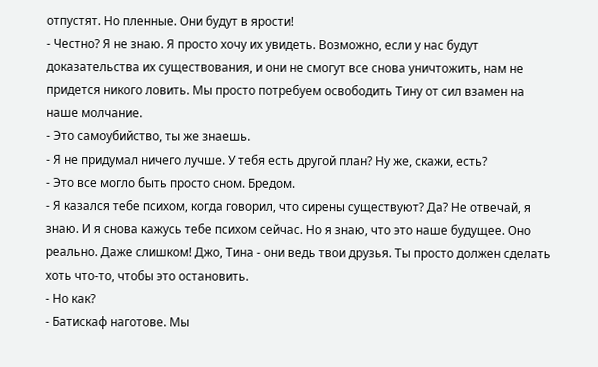отпустят. Но пленные. Они будут в ярости!
- Честно? Я не знаю. Я просто хочу их увидеть. Возможно, если у нас будут доказательства их существования, и они не смогут все снова уничтожить, нам не придется никого ловить. Мы просто потребуем освободить Тину от сил взамен на наше молчание.
- Это самоубийство, ты же знаешь.
- Я не придумал ничего лучше. У тебя есть другой план? Ну же, скажи, есть?
- Это все могло быть просто сном. Бредом.
- Я казался тебе психом, когда говорил, что сирены существуют? Да? Не отвечай, я знаю. И я снова кажусь тебе психом сейчас. Но я знаю, что это наше будущее. Оно реально. Даже слишком! Джо, Тина - они ведь твои друзья. Ты просто должен сделать хоть что-то, чтобы это остановить.
- Но как?
- Батискаф наготове. Мы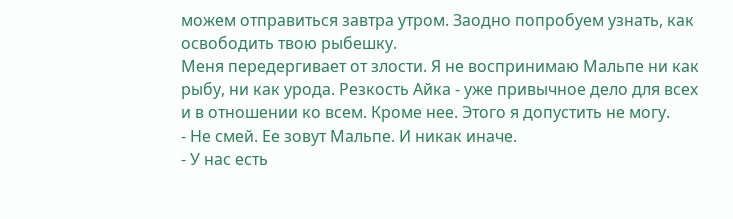можем отправиться завтра утром. Заодно попробуем узнать, как освободить твою рыбешку.
Меня передергивает от злости. Я не воспринимаю Мальпе ни как рыбу, ни как урода. Резкость Айка - уже привычное дело для всех и в отношении ко всем. Кроме нее. Этого я допустить не могу.
- Не смей. Ее зовут Мальпе. И никак иначе.
- У нас есть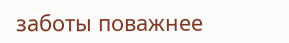заботы поважнее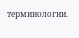терминологии.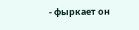- фыркает он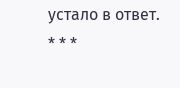устало в ответ.
* * *